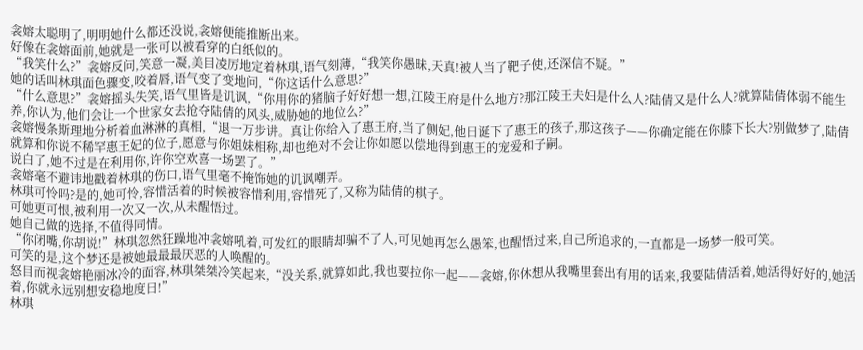衾嫆太聪明了,明明她什么都还没说,衾嫆便能推断出来。
好像在衾嫆面前,她就是一张可以被看穿的白纸似的。
“我笑什么?”衾嫆反问,笑意一凝,美目凌厉地定着林琪,语气刻薄,“我笑你愚昧,天真!被人当了靶子使,还深信不疑。”
她的话叫林琪面色骤变,咬着唇,语气变了变地问,“你这话什么意思?”
“什么意思?”衾嫆摇头失笑,语气里皆是讥讽,“你用你的猪脑子好好想一想,江陵王府是什么地方?那江陵王夫妇是什么人?陆倩又是什么人?就算陆倩体弱不能生养,你认为,他们会让一个世家女去抢夺陆倩的风头,威胁她的地位么?”
衾嫆慢条斯理地分析着血淋淋的真相,“退一万步讲。真让你给入了惠王府,当了侧妃,他日诞下了惠王的孩子,那这孩子——你确定能在你膝下长大?别做梦了,陆倩就算和你说不稀罕惠王妃的位子,愿意与你姐妹相称,却也绝对不会让你如愿以偿地得到惠王的宠爱和子嗣。
说白了,她不过是在利用你,许你空欢喜一场罢了。”
衾嫆毫不避讳地戳着林琪的伤口,语气里毫不掩饰她的讥讽嘲弄。
林琪可怜吗?是的,她可怜,容惜活着的时候被容惜利用,容惜死了,又称为陆倩的棋子。
可她更可恨,被利用一次又一次,从未醒悟过。
她自己做的选择,不值得同情。
“你闭嘴,你胡说!”林琪忽然狂躁地冲衾嫆吼着,可发红的眼睛却骗不了人,可见她再怎么愚笨,也醒悟过来,自己所追求的,一直都是一场梦一般可笑。
可笑的是,这个梦还是被她最最最厌恶的人唤醒的。
怒目而视衾嫆艳丽冰冷的面容,林琪桀桀冷笑起来,“没关系,就算如此,我也要拉你一起——衾嫆,你休想从我嘴里套出有用的话来,我要陆倩活着,她活得好好的,她活着,你就永远别想安稳地度日!”
林琪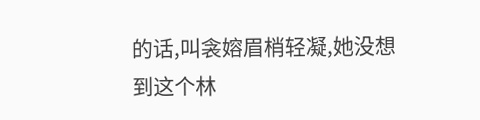的话,叫衾嫆眉梢轻凝,她没想到这个林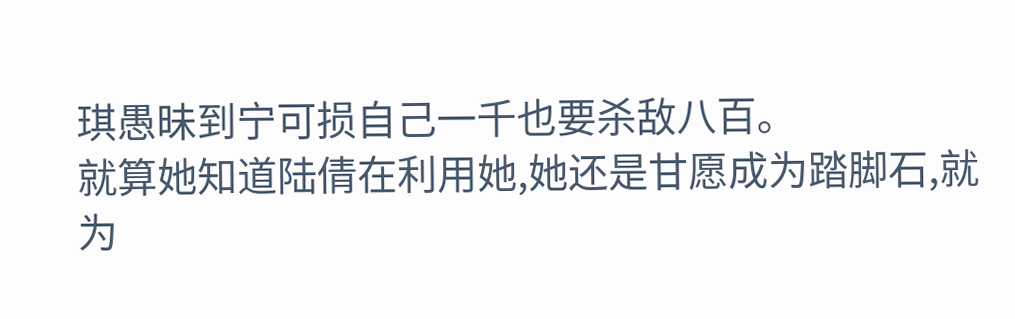琪愚昧到宁可损自己一千也要杀敌八百。
就算她知道陆倩在利用她,她还是甘愿成为踏脚石,就为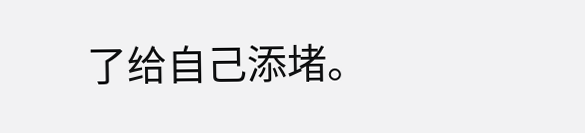了给自己添堵。